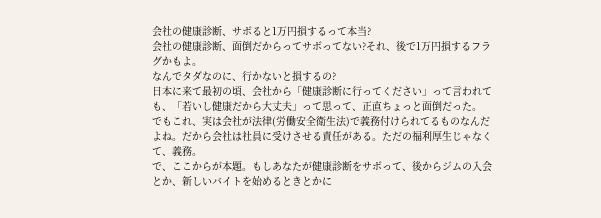会社の健康診断、サボると1万円損するって本当?
会社の健康診断、面倒だからってサボってない?それ、後で1万円損するフラグかもよ。
なんでタダなのに、行かないと損するの?
日本に来て最初の頃、会社から「健康診断に行ってください」って言われても、「若いし健康だから大丈夫」って思って、正直ちょっと面倒だった。
でもこれ、実は会社が法律(労働安全衛生法)で義務付けられてるものなんだよね。だから会社は社員に受けさせる責任がある。ただの福利厚生じゃなくて、義務。
で、ここからが本題。もしあなたが健康診断をサボって、後からジムの入会とか、新しいバイトを始めるときとかに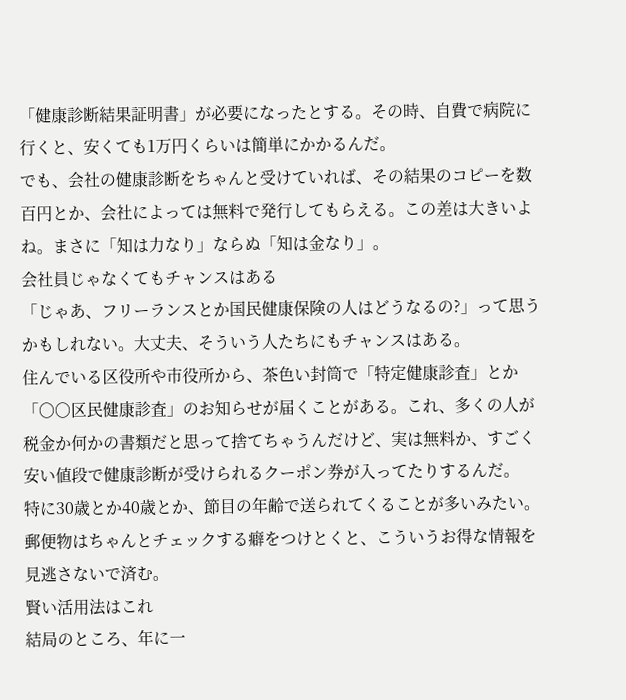「健康診断結果証明書」が必要になったとする。その時、自費で病院に行くと、安くても1万円くらいは簡単にかかるんだ。
でも、会社の健康診断をちゃんと受けていれば、その結果のコピーを数百円とか、会社によっては無料で発行してもらえる。この差は大きいよね。まさに「知は力なり」ならぬ「知は金なり」。
会社員じゃなくてもチャンスはある
「じゃあ、フリーランスとか国民健康保険の人はどうなるの?」って思うかもしれない。大丈夫、そういう人たちにもチャンスはある。
住んでいる区役所や市役所から、茶色い封筒で「特定健康診査」とか「〇〇区民健康診査」のお知らせが届くことがある。これ、多くの人が税金か何かの書類だと思って捨てちゃうんだけど、実は無料か、すごく安い値段で健康診断が受けられるクーポン券が入ってたりするんだ。
特に30歳とか40歳とか、節目の年齢で送られてくることが多いみたい。郵便物はちゃんとチェックする癖をつけとくと、こういうお得な情報を見逃さないで済む。
賢い活用法はこれ
結局のところ、年に一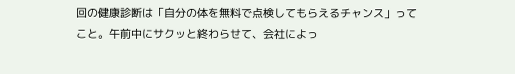回の健康診断は「自分の体を無料で点検してもらえるチャンス」ってこと。午前中にサクッと終わらせて、会社によっ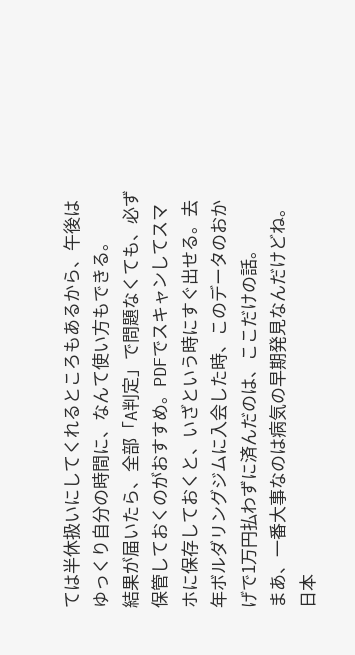ては半休扱いにしてくれるところもあるから、午後はゆっくり自分の時間に、なんて使い方もできる。
結果が届いたら、全部「A判定」で問題なくても、必ず保管しておくのがおすすめ。PDFでスキャンしてスマホに保存しておくと、いざという時にすぐ出せる。去年ボルダリングジムに入会した時、このデータのおかげで1万円払わずに済んだのは、ここだけの話。
まあ、一番大事なのは病気の早期発見なんだけどね。日本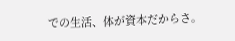での生活、体が資本だからさ。